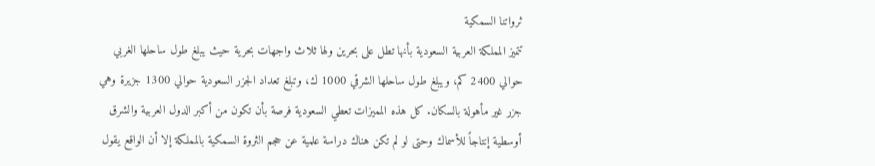ثرواتنا السمكية
تتميز المملكة العربية السعودية بأنها تطل على بحرين ولها ثلاث واجهات بحرية حيث يبلغ طول ساحلها الغربي حوالي 2400 كم، ويبلغ طول ساحلها الشرقي 1000 ك، وتبلغ تعداد الجزر السعودية حوالي 1300 جزيرة وهي جزر غير مأهولة بالسكان. كل هذه المميزات تعطي السعودية فرصة بأن تكون من أكبر الدول العربية والشرق أوسطية إنتاجاً للأسماك وحتى لو لم تكن هناك دراسة علمية عن حجم الثروة السمكية بالمملكة إلا أن الواقع يقول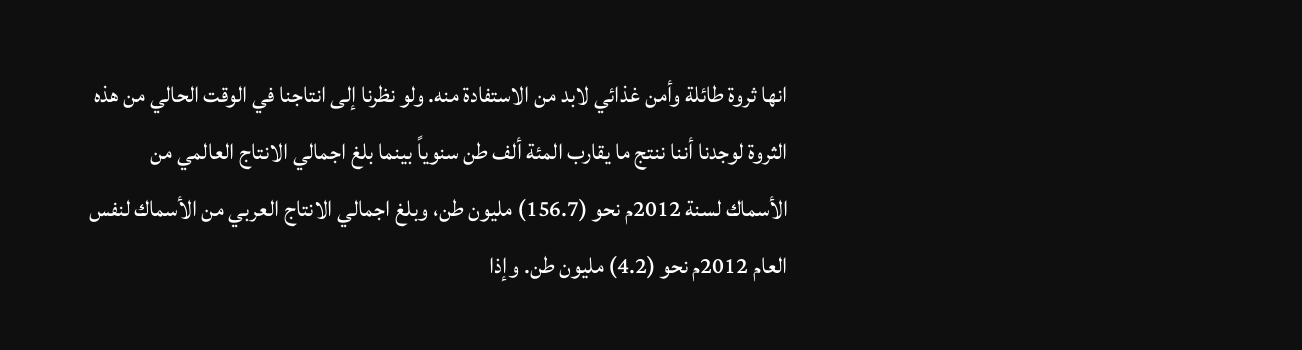انها ثروة طائلة وأمن غذائي لابد من الاستفادة منه. ولو نظرنا إلى انتاجنا في الوقت الحالي من هذه الثروة لوجدنا أننا ننتج ما يقارب المئة ألف طن سنوياً بينما بلغ اجمالي الانتاج العالمي من الأسماك لسنة 2012م نحو (156.7) مليون طن، وبلغ اجمالي الانتاج العربي من الأسماك لنفس العام 2012م نحو (4.2) مليون طن. وإذا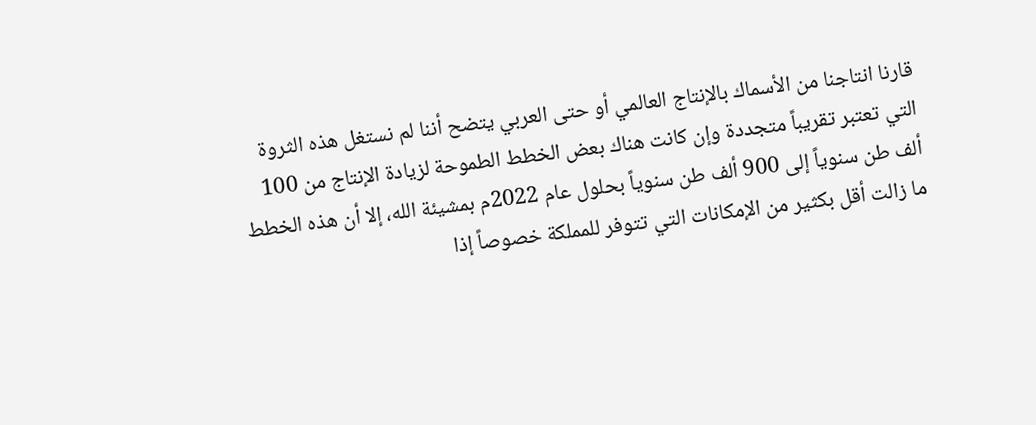قارنا انتاجنا من الأسماك بالإنتاج العالمي أو حتى العربي يتضح أننا لم نستغل هذه الثروة التي تعتبر تقريباً متجددة وإن كانت هناك بعض الخطط الطموحة لزيادة الإنتاج من 100 ألف طن سنوياً إلى 900 ألف طن سنوياً بحلول عام 2022م بمشيئة الله، إلا أن هذه الخطط ما زالت أقل بكثير من الإمكانات التي تتوفر للمملكة خصوصاً إذا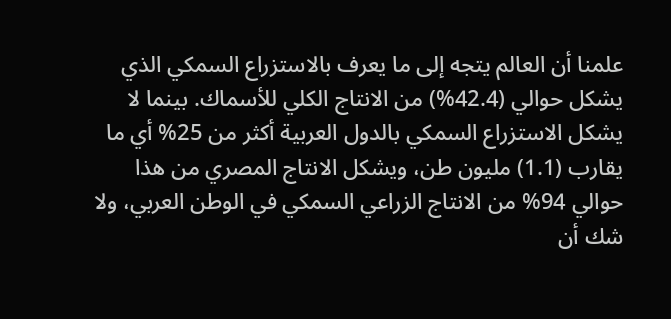علمنا أن العالم يتجه إلى ما يعرف بالاستزراع السمكي الذي يشكل حوالي (42.4%) من الانتاج الكلي للأسماك. بينما لا يشكل الاستزراع السمكي بالدول العربية أكثر من 25% أي ما يقارب (1.1) مليون طن، ويشكل الانتاج المصري من هذا حوالي 94% من الانتاج الزراعي السمكي في الوطن العربي، ولا شك أن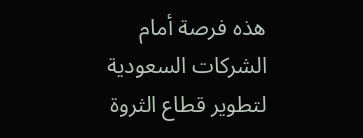هذه فرصة أمام الشركات السعودية لتطوير قطاع الثروة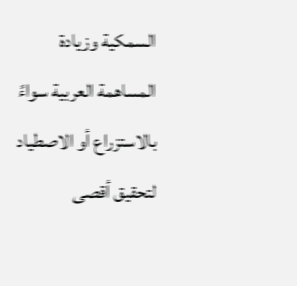السمكية وزيادة المساهمة العربية سواءً بالاستزراع أو الاصطياد لتحقيق أقصى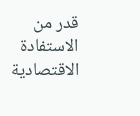قدر من الاستفادة الاقتصادية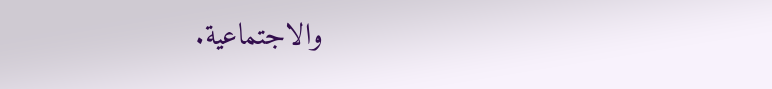والاجتماعية.